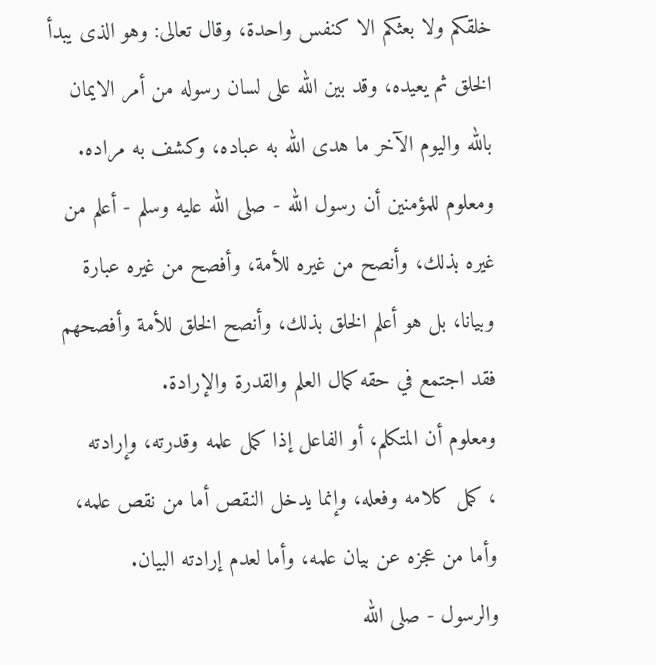خلقكم ولا بعثكم الا كنفس واحدة، وقال تعالى: وهو الذى يبدأ الخلق ثم يعيده، وقد بين الله على لسان رسوله من أمر الايمان بالله واليوم الآخر ما هدى الله به عباده، وكشف به مراده.
ومعلوم للمؤمنين أن رسول الله - صلى الله عليه وسلم - أعلم من غيره بذلك، وأنصح من غيره للأمة، وأفصح من غيره عبارة وبيانا، بل هو أعلم الخلق بذلك، وأنصح الخلق للأمة وأفصحهم فقد اجتمع في حقه كمال العلم والقدرة والإرادة.
ومعلوم أن المتكلم، أو الفاعل إذا كمل علمه وقدرته، وإرادته
، كمل كلامه وفعله، وإنما يدخل النقص أما من نقص علمه، وأما من عجزه عن بيان علمه، وأما لعدم إرادته البيان.
والرسول - صلى الله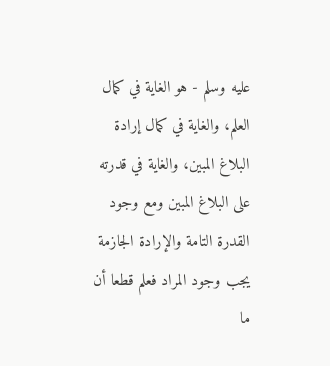عليه وسلم - هو الغاية في كمال العلم، والغاية في كمال إرادة البلاغ المبين، والغاية في قدرته على البلاغ المبين ومع وجود القدرة التامة والإرادة الجازمة يجب وجود المراد فعلم قطعا أن ما